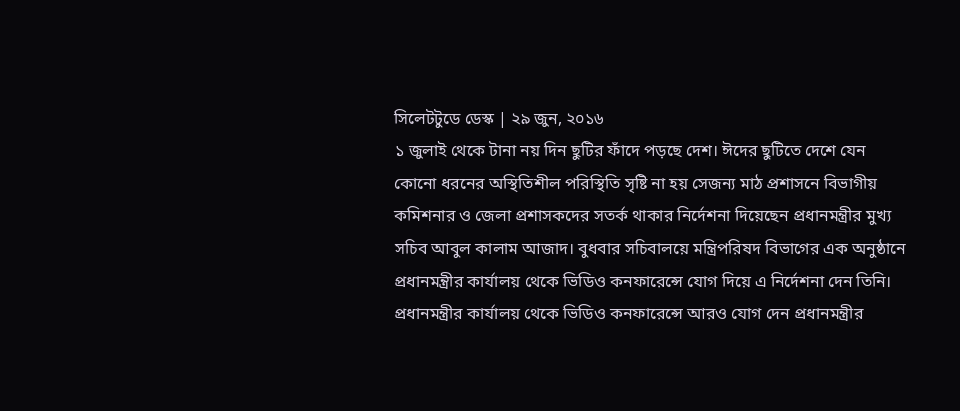সিলেটটুডে ডেস্ক | ২৯ জুন, ২০১৬
১ জুলাই থেকে টানা নয় দিন ছুটির ফাঁদে পড়ছে দেশ। ঈদের ছুটিতে দেশে যেন কোনো ধরনের অস্থিতিশীল পরিস্থিতি সৃষ্টি না হয় সেজন্য মাঠ প্রশাসনে বিভাগীয় কমিশনার ও জেলা প্রশাসকদের সতর্ক থাকার নির্দেশনা দিয়েছেন প্রধানমন্ত্রীর মুখ্য সচিব আবুল কালাম আজাদ। বুধবার সচিবালয়ে মন্ত্রিপরিষদ বিভাগের এক অনুষ্ঠানে প্রধানমন্ত্রীর কার্যালয় থেকে ভিডিও কনফারেন্সে যোগ দিয়ে এ নির্দেশনা দেন তিনি।
প্রধানমন্ত্রীর কার্যালয় থেকে ভিডিও কনফারেন্সে আরও যোগ দেন প্রধানমন্ত্রীর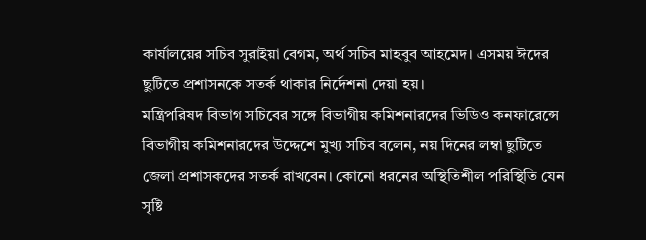কার্যালয়ের সচিব সুরাইয়া বেগম, অর্থ সচিব মাহবুব আহমেদ। এসময় ঈদের ছুটিতে প্রশাসনকে সতর্ক থাকার নির্দেশনা দেয়া হয়।
মন্ত্রিপরিষদ বিভাগ সচিবের সঙ্গে বিভাগীয় কমিশনারদের ভিডিও কনফারেন্সে বিভাগীয় কমিশনারদের উদ্দেশে মুখ্য সচিব বলেন, নয় দিনের লম্বা ছুটিতে জেলা প্রশাসকদের সতর্ক রাখবেন। কোনো ধরনের অস্থিতিশীল পরিস্থিতি যেন সৃষ্টি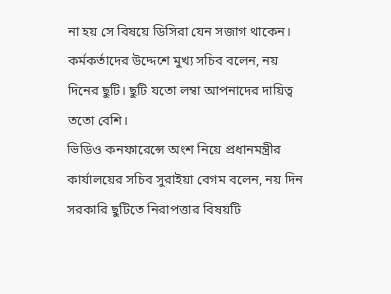না হয় সে বিষয়ে ডিসিরা যেন সজাগ থাকেন। কর্মকর্তাদের উদ্দেশে মুখ্য সচিব বলেন, নয় দিনের ছুটি। ছুটি যতো লম্বা আপনাদের দায়িত্ব ততো বেশি।
ভিডিও কনফারেন্সে অংশ নিয়ে প্রধানমন্ত্রীর কার্যালয়ের সচিব সুরাইয়া বেগম বলেন, নয় দিন সরকারি ছুটিতে নিরাপত্তার বিষয়টি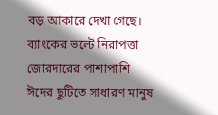বড় আকারে দেখা গেছে। ব্যাংকের ভল্টে নিরাপত্তা জোরদারের পাশাপাশি ঈদের ছুটিতে সাধারণ মানুষ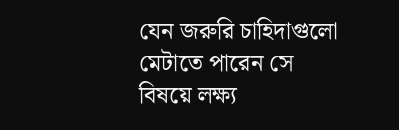যেন জরুরি চাহিদাগুলো মেটাতে পারেন সে বিষয়ে লক্ষ্য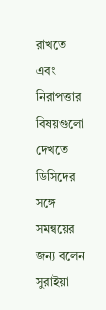রাখতে এবং নিরাপত্তার বিষয়গুলো দেখতে ডিসিদের সঙ্গে সমন্বয়ের জন্য বলেন সুরাইয়া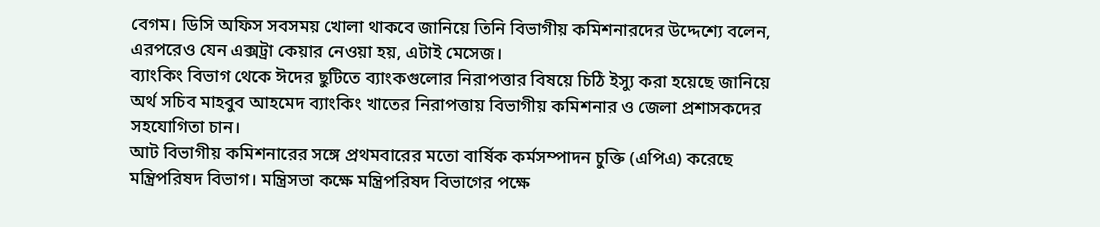বেগম। ডিসি অফিস সবসময় খোলা থাকবে জানিয়ে তিনি বিভাগীয় কমিশনারদের উদ্দেশ্যে বলেন, এরপরেও যেন এক্সট্রা কেয়ার নেওয়া হয়, এটাই মেসেজ।
ব্যাংকিং বিভাগ থেকে ঈদের ছুটিতে ব্যাংকগুলোর নিরাপত্তার বিষয়ে চিঠি ইস্যু করা হয়েছে জানিয়ে অর্থ সচিব মাহবুব আহমেদ ব্যাংকিং খাতের নিরাপত্তায় বিভাগীয় কমিশনার ও জেলা প্রশাসকদের সহযোগিতা চান।
আট বিভাগীয় কমিশনারের সঙ্গে প্রথমবারের মতো বার্ষিক কর্মসম্পাদন চুক্তি (এপিএ) করেছে মন্ত্রিপরিষদ বিভাগ। মন্ত্রিসভা কক্ষে মন্ত্রিপরিষদ বিভাগের পক্ষে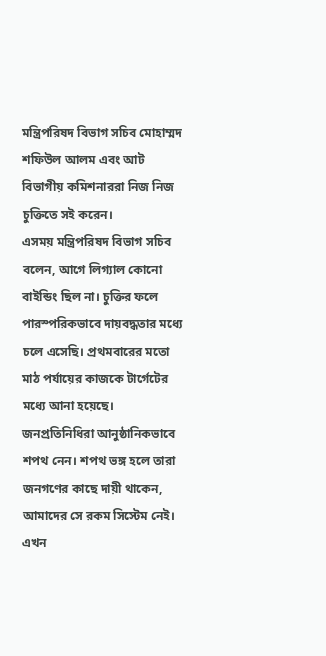মন্ত্রিপরিষদ বিভাগ সচিব মোহাম্মদ শফিউল আলম এবং আট বিভাগীয় কমিশনাররা নিজ নিজ চুক্তিতে সই করেন।
এসময় মন্ত্রিপরিষদ বিভাগ সচিব বলেন, আগে লিগ্যাল কোনো বাইন্ডিং ছিল না। চুক্তির ফলে পারস্পরিকভাবে দায়বদ্ধতার মধ্যে চলে এসেছি। প্রথমবারের মতো মাঠ পর্যায়ের কাজকে টার্গেটের মধ্যে আনা হয়েছে। জনপ্রতিনিধিরা আনুষ্ঠানিকভাবে শপথ নেন। শপথ ভঙ্গ হলে তারা জনগণের কাছে দায়ী থাকেন, আমাদের সে রকম সিস্টেম নেই। এখন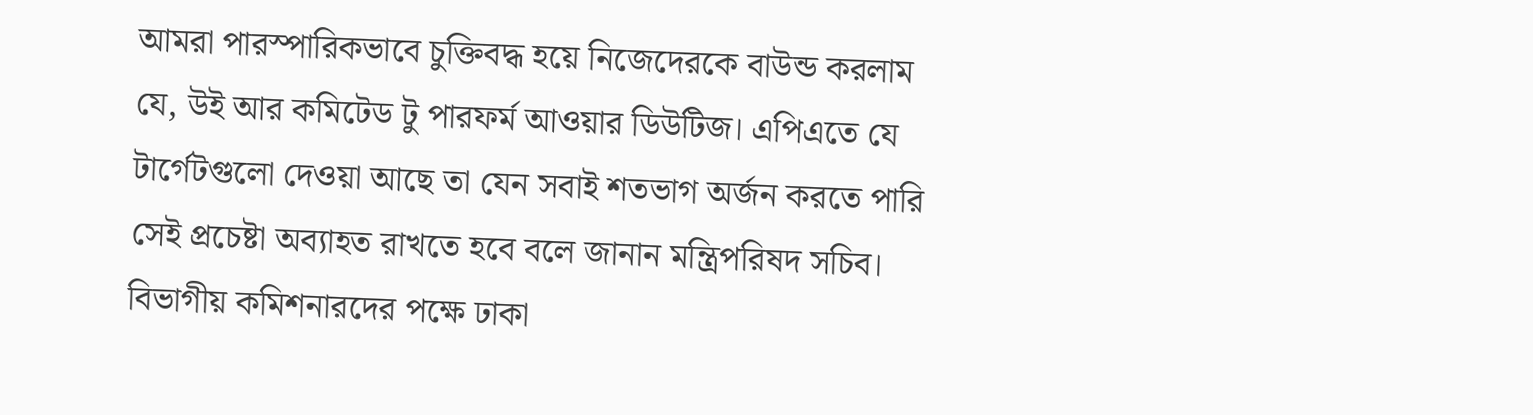আমরা পারস্পারিকভাবে চুক্তিবদ্ধ হয়ে নিজেদেরকে বাউন্ড করলাম যে, উই আর কমিটেড টু পারফর্ম আওয়ার ডিউটিজ। এপিএতে যে টার্গেটগুলো দেওয়া আছে তা যেন সবাই শতভাগ অর্জন করতে পারি সেই প্রচেষ্টা অব্যাহত রাখতে হবে বলে জানান মন্ত্রিপরিষদ সচিব।
বিভাগীয় কমিশনারদের পক্ষে ঢাকা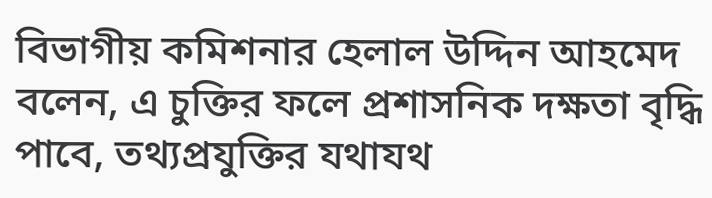বিভাগীয় কমিশনার হেলাল উদ্দিন আহমেদ বলেন, এ চুক্তির ফলে প্রশাসনিক দক্ষতা বৃদ্ধি পাবে, তথ্যপ্রযুক্তির যথাযথ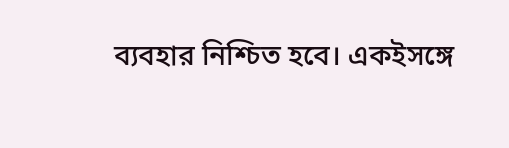ব্যবহার নিশ্চিত হবে। একইসঙ্গে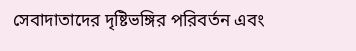সেবাদাতাদের দৃষ্টিভঙ্গির পরিবর্তন এবং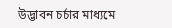উদ্ভাবন চর্চার মাধ্যমে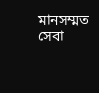মানসম্মত সেবা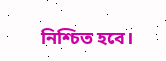নিশ্চিত হবে।